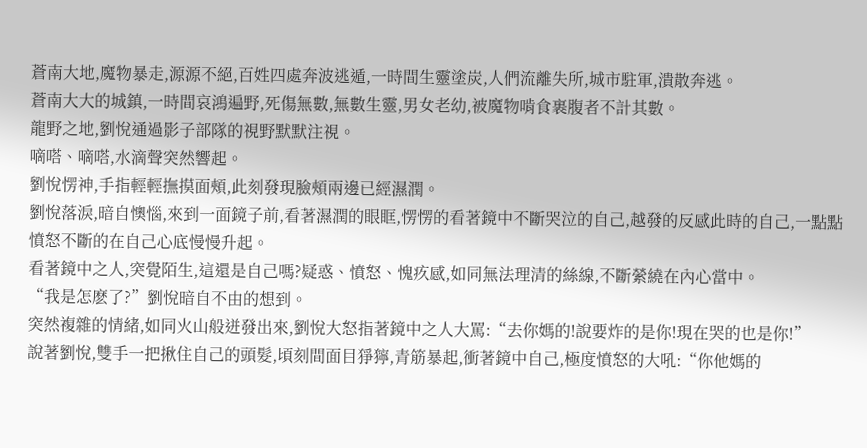蒼南大地,魔物暴走,源源不絕,百姓四處奔波逃遁,一時間生靈塗炭,人們流離失所,城市駐軍,潰散奔逃。
蒼南大大的城鎮,一時間哀鴻遍野,死傷無數,無數生靈,男女老幼,被魔物啃食裹腹者不計其數。
龍野之地,劉悅通過影子部隊的視野默默注視。
嘀嗒、嘀嗒,水滴聲突然響起。
劉悅愣神,手指輕輕撫摸面頰,此刻發現臉頰兩邊已經濕潤。
劉悅落淚,暗自懊惱,來到一面鏡子前,看著濕潤的眼眶,愣愣的看著鏡中不斷哭泣的自己,越發的反感此時的自己,一點點憤怒不斷的在自己心底慢慢升起。
看著鏡中之人,突覺陌生,這還是自己嗎?疑惑、憤怒、愧疚感,如同無法理清的絲線,不斷縈繞在內心當中。
“我是怎麽了?”劉悅暗自不由的想到。
突然複雜的情緒,如同火山般迸發出來,劉悅大怒指著鏡中之人大罵:“去你媽的!說要炸的是你!現在哭的也是你!”
說著劉悅,雙手一把揪住自己的頭髮,頃刻間面目猙獰,青筋暴起,衝著鏡中自己,極度憤怒的大吼:“你他媽的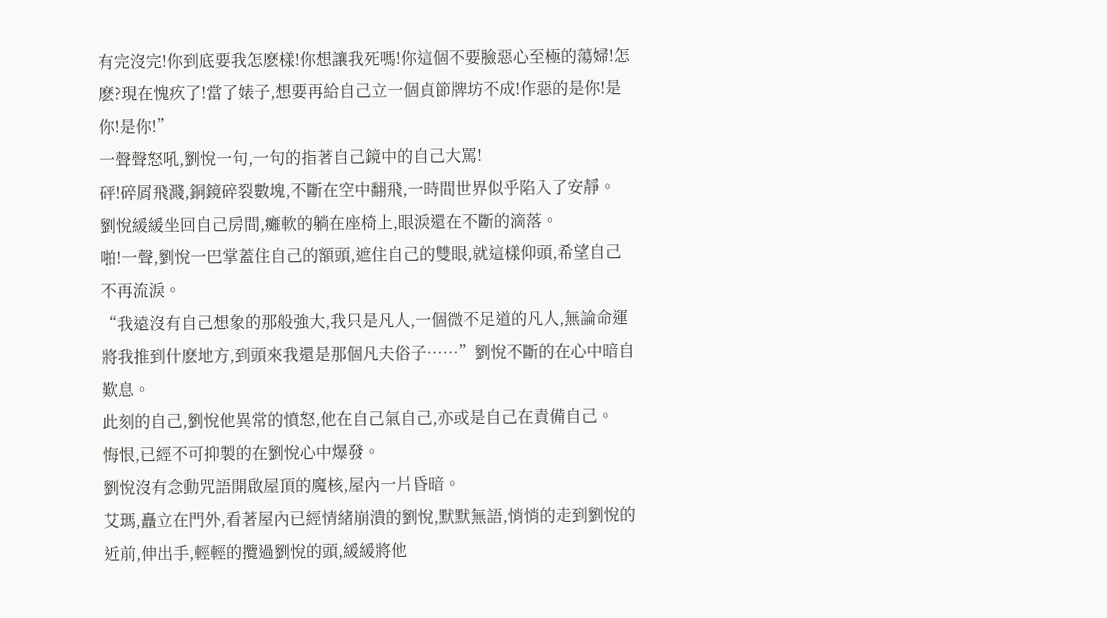有完沒完!你到底要我怎麽樣!你想讓我死嗎!你這個不要臉惡心至極的蕩婦!怎麽?現在愧疚了!當了婊子,想要再給自己立一個貞節牌坊不成!作惡的是你!是你!是你!”
一聲聲怒吼,劉悅一句,一句的指著自己鏡中的自己大罵!
砰!碎屑飛濺,銅鏡碎裂數塊,不斷在空中翻飛,一時間世界似乎陷入了安靜。
劉悅緩緩坐回自己房間,癱軟的躺在座椅上,眼淚還在不斷的滴落。
啪!一聲,劉悅一巴掌蓋住自己的額頭,遮住自己的雙眼,就這樣仰頭,希望自己不再流淚。
“我遠沒有自己想象的那般強大,我只是凡人,一個微不足道的凡人,無論命運將我推到什麽地方,到頭來我還是那個凡夫俗子……”劉悅不斷的在心中暗自歎息。
此刻的自己,劉悅他異常的憤怒,他在自己氣自己,亦或是自己在責備自己。
悔恨,已經不可抑製的在劉悅心中爆發。
劉悅沒有念動咒語開啟屋頂的魔核,屋內一片昏暗。
艾瑪,矗立在門外,看著屋內已經情緒崩潰的劉悅,默默無語,悄悄的走到劉悅的近前,伸出手,輕輕的攬過劉悅的頭,緩緩將他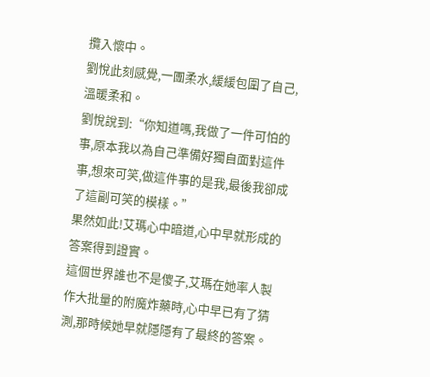攬入懷中。
劉悅此刻感覺,一團柔水,緩緩包圍了自己,溫暖柔和。
劉悅說到:“你知道嗎,我做了一件可怕的事,原本我以為自己準備好獨自面對這件事,想來可笑,做這件事的是我,最後我卻成了這副可笑的模樣。”
果然如此!艾瑪心中暗道,心中早就形成的答案得到證實。
這個世界誰也不是傻子,艾瑪在她率人製作大批量的附魔炸藥時,心中早已有了猜測,那時候她早就隱隱有了最終的答案。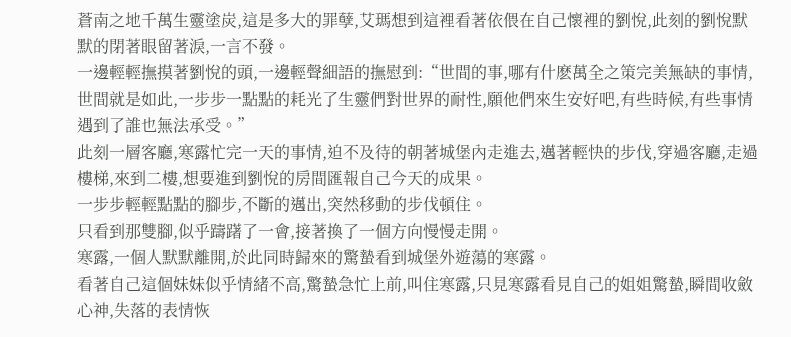蒼南之地千萬生靈塗炭,這是多大的罪孽,艾瑪想到這裡看著依偎在自己懷裡的劉悅,此刻的劉悅默默的閉著眼留著淚,一言不發。
一邊輕輕撫摸著劉悅的頭,一邊輕聲細語的撫慰到:“世間的事,哪有什麽萬全之策完美無缺的事情,世間就是如此,一步步一點點的耗光了生靈們對世界的耐性,願他們來生安好吧,有些時候,有些事情遇到了誰也無法承受。”
此刻一層客廳,寒露忙完一天的事情,迫不及待的朝著城堡內走進去,邁著輕快的步伐,穿過客廳,走過樓梯,來到二樓,想要進到劉悅的房間匯報自己今天的成果。
一步步輕輕點點的腳步,不斷的邁出,突然移動的步伐頓住。
只看到那雙腳,似乎躊躇了一會,接著換了一個方向慢慢走開。
寒露,一個人默默離開,於此同時歸來的驚蟄看到城堡外遊蕩的寒露。
看著自己這個妹妹似乎情緒不高,驚蟄急忙上前,叫住寒露,只見寒露看見自己的姐姐驚蟄,瞬間收斂心神,失落的表情恢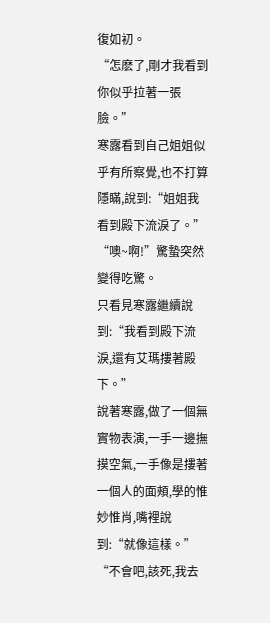復如初。
“怎麽了,剛才我看到你似乎拉著一張臉。”
寒露看到自己姐姐似乎有所察覺,也不打算隱瞞,說到:“姐姐我看到殿下流淚了。”
“噢~啊!”驚蟄突然變得吃驚。
只看見寒露繼續說到:“我看到殿下流淚,還有艾瑪摟著殿下。”
說著寒露,做了一個無實物表演,一手一邊撫摸空氣,一手像是摟著一個人的面頰,學的惟妙惟肖,嘴裡說到:“就像這樣。”
“不會吧,該死,我去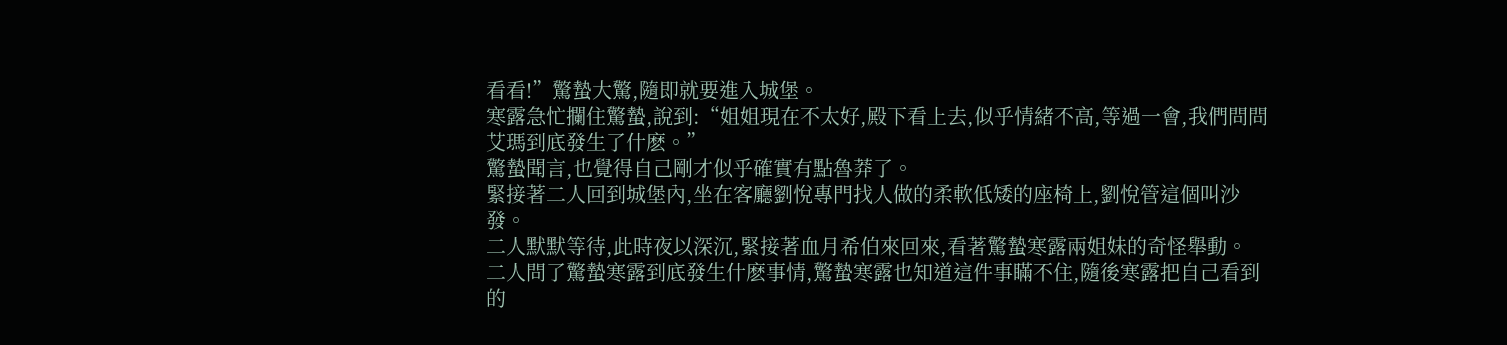看看!”驚蟄大驚,隨即就要進入城堡。
寒露急忙攔住驚蟄,說到:“姐姐現在不太好,殿下看上去,似乎情緒不高,等過一會,我們問問艾瑪到底發生了什麽。”
驚蟄聞言,也覺得自己剛才似乎確實有點魯莽了。
緊接著二人回到城堡內,坐在客廳劉悅專門找人做的柔軟低矮的座椅上,劉悅管這個叫沙發。
二人默默等待,此時夜以深沉,緊接著血月希伯來回來,看著驚蟄寒露兩姐妹的奇怪舉動。
二人問了驚蟄寒露到底發生什麽事情,驚蟄寒露也知道這件事瞞不住,隨後寒露把自己看到的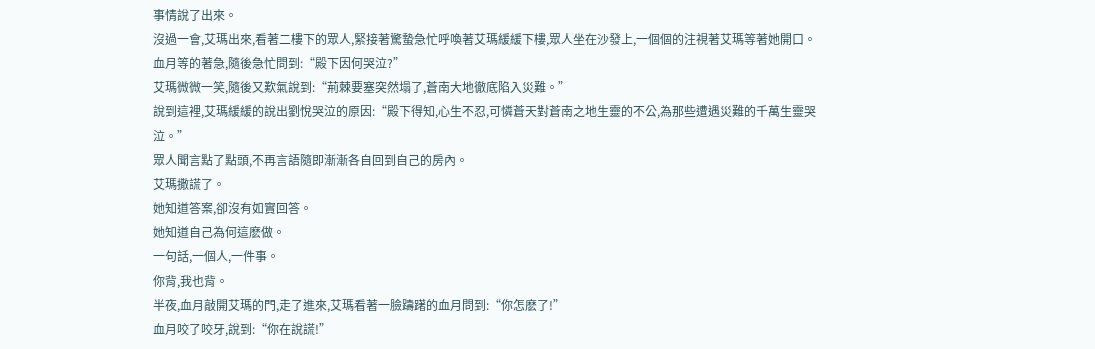事情說了出來。
沒過一會,艾瑪出來,看著二樓下的眾人,緊接著驚蟄急忙呼喚著艾瑪緩緩下樓,眾人坐在沙發上,一個個的注視著艾瑪等著她開口。
血月等的著急,隨後急忙問到:“殿下因何哭泣?”
艾瑪微微一笑,隨後又歎氣說到:“荊棘要塞突然塌了,蒼南大地徹底陷入災難。”
說到這裡,艾瑪緩緩的說出劉悅哭泣的原因:“殿下得知,心生不忍,可憐蒼天對蒼南之地生靈的不公,為那些遭遇災難的千萬生靈哭泣。”
眾人聞言點了點頭,不再言語隨即漸漸各自回到自己的房內。
艾瑪撒謊了。
她知道答案,卻沒有如實回答。
她知道自己為何這麽做。
一句話,一個人,一件事。
你背,我也背。
半夜,血月敲開艾瑪的門,走了進來,艾瑪看著一臉躊躇的血月問到:“你怎麽了!”
血月咬了咬牙,說到:“你在說謊!”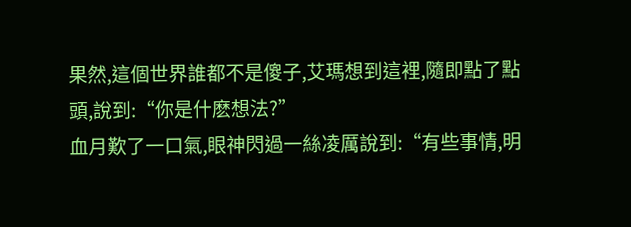果然,這個世界誰都不是傻子,艾瑪想到這裡,隨即點了點頭,說到:“你是什麽想法?”
血月歎了一口氣,眼神閃過一絲凌厲說到:“有些事情,明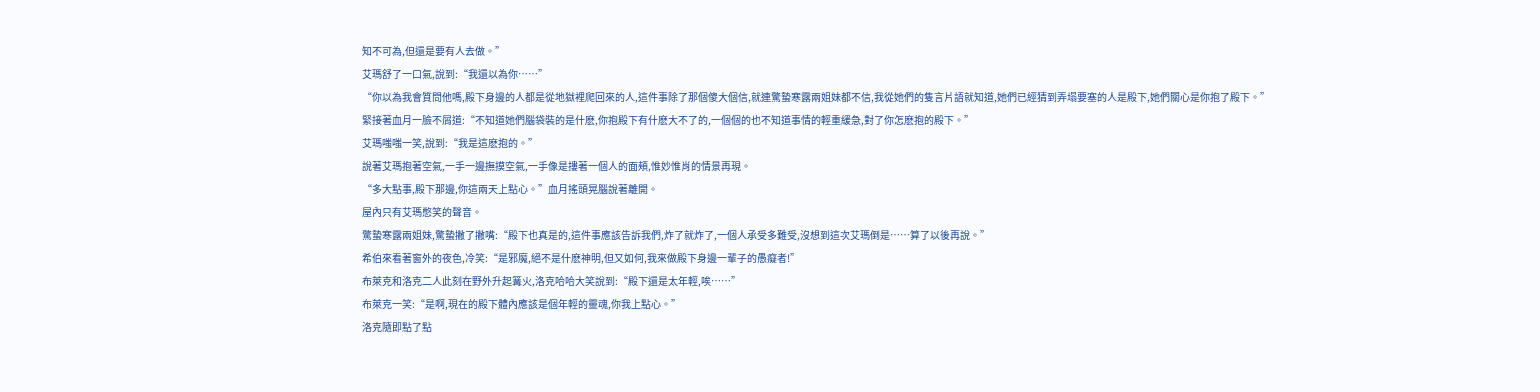知不可為,但還是要有人去做。”
艾瑪舒了一口氣,說到:“我還以為你……”
“你以為我會質問他嗎,殿下身邊的人都是從地獄裡爬回來的人,這件事除了那個傻大個信,就連驚蟄寒露兩姐妹都不信,我從她們的隻言片語就知道,她們已經猜到弄塌要塞的人是殿下,她們關心是你抱了殿下。”
緊接著血月一臉不屑道:“不知道她們腦袋裝的是什麽,你抱殿下有什麽大不了的,一個個的也不知道事情的輕重緩急,對了你怎麽抱的殿下。”
艾瑪嗤嗤一笑,說到:“我是這麽抱的。”
說著艾瑪抱著空氣,一手一邊撫摸空氣,一手像是摟著一個人的面頰,惟妙惟肖的情景再現。
“多大點事,殿下那邊,你這兩天上點心。”血月搖頭晃腦說著離開。
屋內只有艾瑪憋笑的聲音。
驚蟄寒露兩姐妹,驚蟄撇了撇嘴:“殿下也真是的,這件事應該告訴我們,炸了就炸了,一個人承受多難受,沒想到這次艾瑪倒是……算了以後再說。”
希伯來看著窗外的夜色,冷笑:“是邪魔,絕不是什麽神明,但又如何,我來做殿下身邊一輩子的愚癡者!”
布萊克和洛克二人此刻在野外升起篝火,洛克哈哈大笑說到:“殿下還是太年輕,唉……”
布萊克一笑:“是啊,現在的殿下體內應該是個年輕的靈魂,你我上點心。”
洛克隨即點了點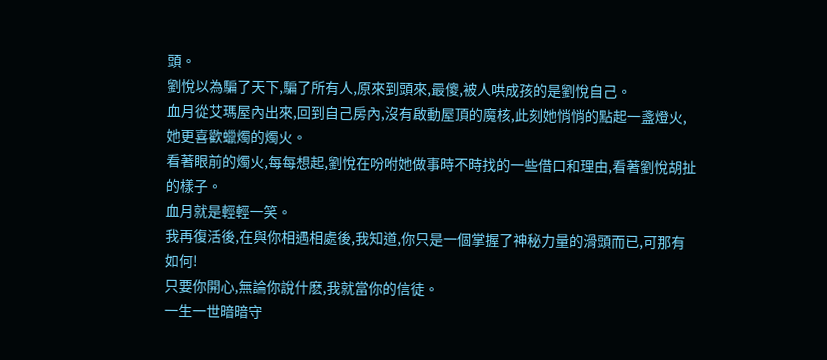頭。
劉悅以為騙了天下,騙了所有人,原來到頭來,最傻,被人哄成孩的是劉悅自己。
血月從艾瑪屋內出來,回到自己房內,沒有啟動屋頂的魔核,此刻她悄悄的點起一盞燈火,她更喜歡蠟燭的燭火。
看著眼前的燭火,每每想起,劉悅在吩咐她做事時不時找的一些借口和理由,看著劉悅胡扯的樣子。
血月就是輕輕一笑。
我再復活後,在與你相遇相處後,我知道,你只是一個掌握了神秘力量的滑頭而已,可那有如何!
只要你開心,無論你說什麽,我就當你的信徒。
一生一世暗暗守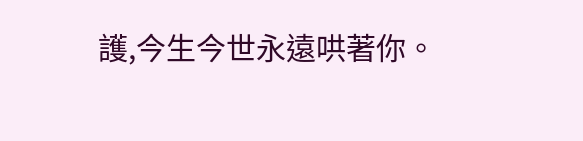護,今生今世永遠哄著你。